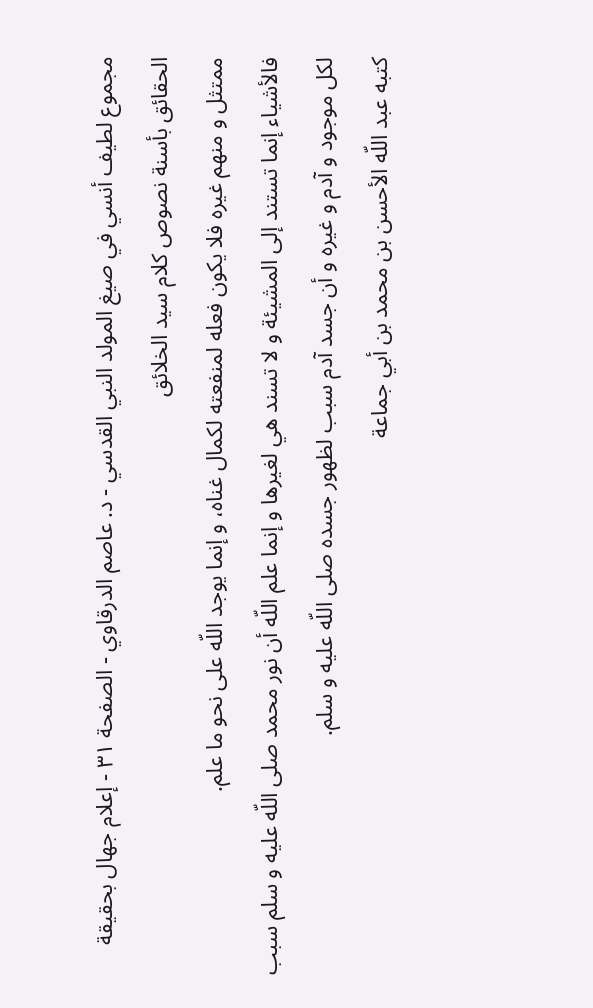مجموع لطيف أنسي في صيغ المولد النبي القدسي - د. عاصم الدرقاوي - الصفحة ٣١ - إعلام جهال بحقيقة الحقائق بأسنة نصوص كلام سيد الخلائق
ممتثل و منهم غيره فلا يكون فعله لمنفعته لكمال غناه، و إنما يوجد اللّه على نحو ما علم.
فالأشياء إنما تستند إلى المشيئة و لا تسند هي لغيرها و إنما علم اللّه أن نور محمد صلى اللّه عليه و سلم سبب لكل موجود و آدم و غيره و أن جسد آدم سبب لظهور جسده صلى اللّه عليه و سلم.
كتبه عبد اللّه الأحسن بن محمد بن أبي جماعة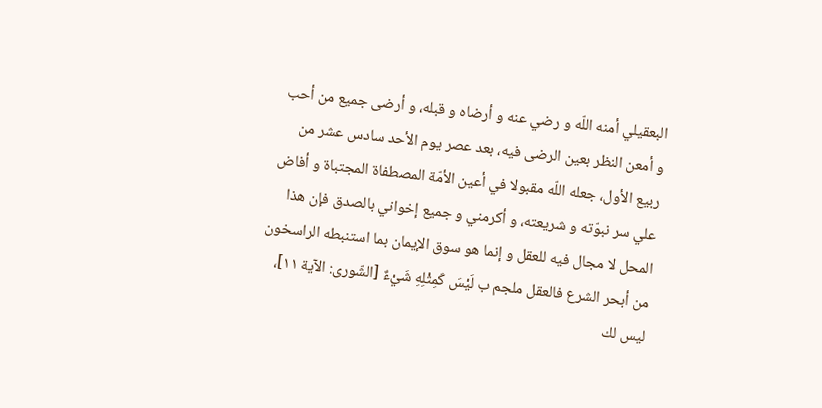البعقيلي أمنه اللّه و رضي عنه و أرضاه و قبله، و أرضى جميع من أحب و أمعن النظر بعين الرضى فيه، بعد عصر يوم الأحد سادس عشر من ربيع الأول، جعله اللّه مقبولا في أعين الأمّة المصطفاة المجتباة و أفاض علي سر نبوّته و شريعته، و أكرمني و جميع إخواني بالصدق فإن هذا المحل لا مجال فيه للعقل و إنما هو سوق الإيمان بما استنبطه الراسخون من أبحر الشرع فالعقل ملجم ب لَيْسَ كَمِثْلِهِ شَيْءٌ [الشّورى: الآية ١١]، ليس لك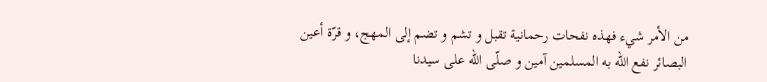من الأمر شيء فهذه نفحات رحمانية تقبل و تشم و تضم إلى المهج، و قرّة أعين البصائر نفع اللّه به المسلمين آمين و صلّى اللّه على سيدنا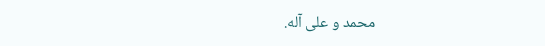محمد و على آله.